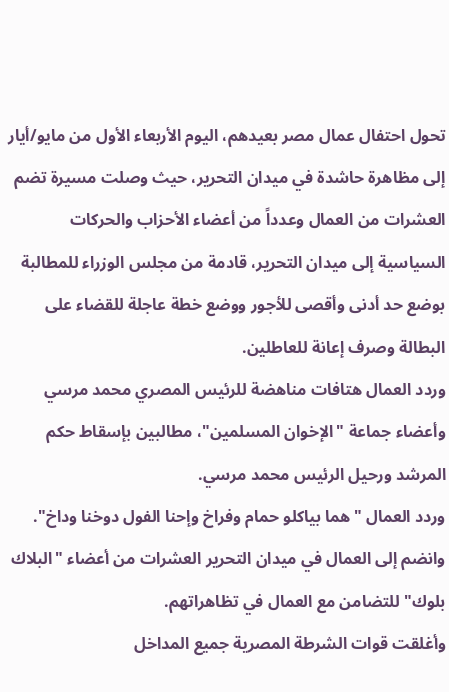تحول احتفال عمال مصر بعيدهم، اليوم الأربعاء الأول من مايو/أيار إلى مظاهرة حاشدة في ميدان التحرير، حيث وصلت مسيرة تضم العشرات من العمال وعدداً من أعضاء الأحزاب والحركات السياسية إلى ميدان التحرير، قادمة من مجلس الوزراء للمطالبة بوضع حد أدنى وأقصى للأجور ووضع خطة عاجلة للقضاء على البطالة وصرف إعانة للعاطلين.
وردد العمال هتافات مناهضة للرئيس المصري محمد مرسي وأعضاء جماعة "الإخوان المسلمين"، مطالبين بإسقاط حكم المرشد ورحيل الرئيس محمد مرسي.
وردد العمال "هما بياكلو حمام وفراخ وإحنا الفول دوخنا وداخ".
وانضم إلى العمال في ميدان التحرير العشرات من أعضاء "البلاك بلوك" للتضامن مع العمال في تظاهراتهم.
وأغلقت قوات الشرطة المصرية جميع المداخل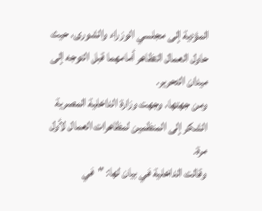المؤدية إلى مجلسي الوزراء والشورى، حيث حاول العمال التظاهر أمامهما قبل التوجه إلى ميدان التحرير.
ومن جهتها، وجهت وزارة الداخلية المصرية الشكر إلى المنظمين لمظاهرات العمال لأول مرة.
وقالت الداخلية في بيان لها: "في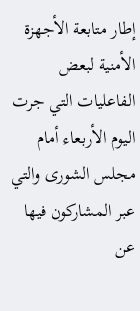إطار متابعة الأجهزة الأمنية لبعض الفاعليات التي جرت اليوم الأربعاء أمام مجلس الشورى والتي عبر المشاركون فيها عن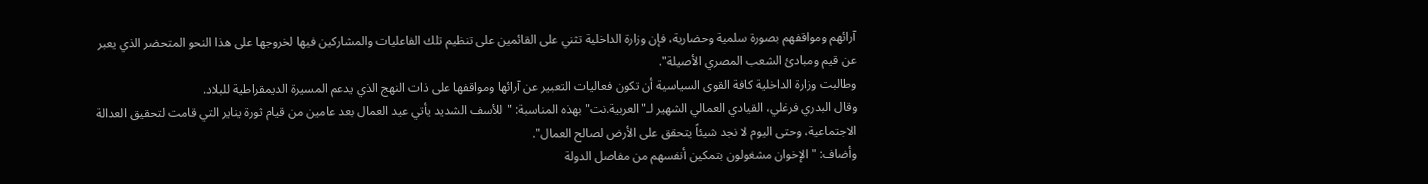آرائهم ومواقفهم بصورة سلمية وحضارية، فإن وزارة الداخلية تثني على القائمين على تنظيم تلك الفاعليات والمشاركين فيها لخروجها على هذا النحو المتحضر الذي يعبر عن قيم ومبادئ الشعب المصري الأصيلة".
وطالبت وزارة الداخلية كافة القوى السياسية أن تكون فعاليات التعبير عن آرائها ومواقفها على ذات النهج الذي يدعم المسيرة الديمقراطية للبلاد.
وقال البدري فرغلي، القيادي العمالي الشهير لـ"العربية.نت" بهذه المناسبة: "للأسف الشديد يأتي عيد العمال بعد عامين من قيام ثورة يناير التي قامت لتحقيق العدالة الاجتماعية، وحتى اليوم لا نجد شيئاً يتحقق على الأرض لصالح العمال".
وأضاف: "الإخوان مشغولون بتمكين أنفسهم من مفاصل الدولة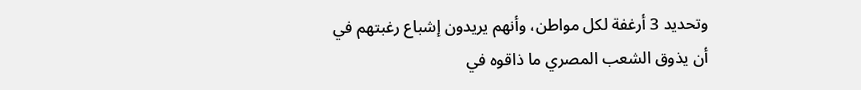وتحديد 3 أرغفة لكل مواطن، وأنهم يريدون إشباع رغبتهم في أن يذوق الشعب المصري ما ذاقوه في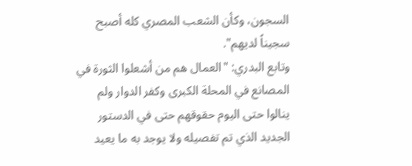السجون، وكأن الشعب المصري كله أصبح سجيناً لديهم".
وتابع البدري: "العمال هم من أشعلوا الثورة في المصانع في المحلة الكبرى وكفر الدوار ولم ينالوا حتى اليوم حقوقهم حتى في الدستور الجديد الذي تم تفصيله ولا يوجد به ما يعيد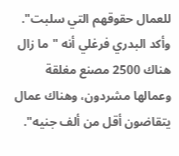للعمال حقوقهم التي سلبت".
وأكد البدري فرغلي أنه "ما زال هناك 2500 مصنع مغلقة وعمالها مشردون، وهناك عمال يتقاضون أقل من ألف جنيه".